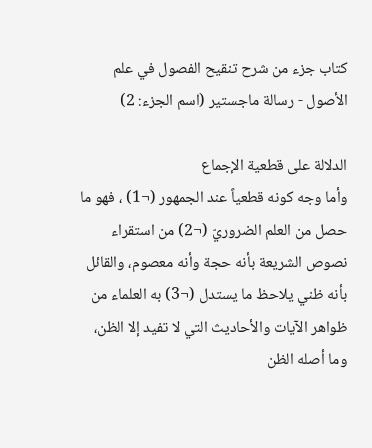كتاب جزء من شرح تنقيح الفصول في علم الأصول - رسالة ماجستير (اسم الجزء: 2)

الدلالة على قطعية الإجماع
وأما وجه كونه قطعياً عند الجمهور (¬1) ، فهو ما حصل من العلم الضروريّ (¬2) من استقراء نصوص الشريعة بأنه حجة وأنه معصوم، والقائل بأنه ظني يلاحظ ما يستدل (¬3) به العلماء من ظواهر الآيات والأحاديث التي لا تفيد إلا الظن، وما أصله الظن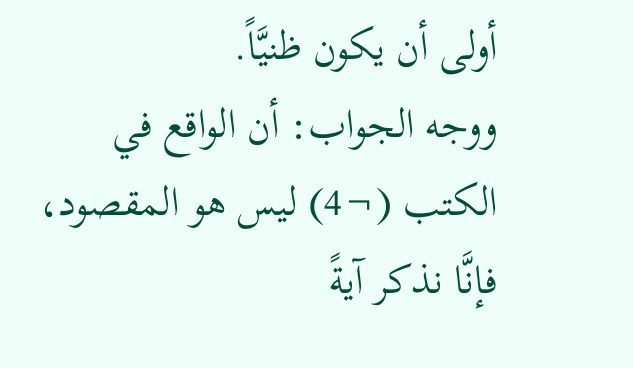أولى أن يكون ظنيَّاً.
ووجه الجواب: أن الواقع في الكتب (¬4) ليس هو المقصود، فإنَّا نذكر آيةً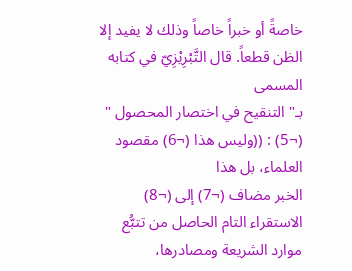خاصةً أو خبراً خاصاً وذلك لا يفيد إلا الظن قطعاً. قال التَّبْرِيْزِيّ في كتابه المسمى
بـ" التنقيح في اختصار المحصول " (¬5) : ((وليس هذا (¬6) مقصود العلماء، بل هذا
الخبر مضاف (¬7) إلى (¬8) الاستقراء التام الحاصل من تتبُّع موارد الشريعة ومصادرها،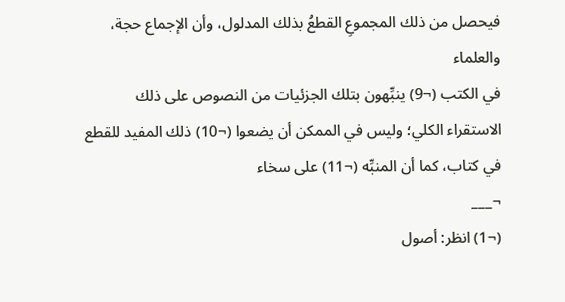فيحصل من ذلك المجموعِ القطعُ بذلك المدلول، وأن الإجماع حجة، والعلماء
في الكتب (¬9) ينبِّهون بتلك الجزئيات من النصوص على ذلك الاستقراء الكلي؛ وليس في الممكن أن يضعوا (¬10) ذلك المفيد للقطع في كتاب، كما أن المنبِّه (¬11) على سخاء
¬___
(¬1) انظر: أصول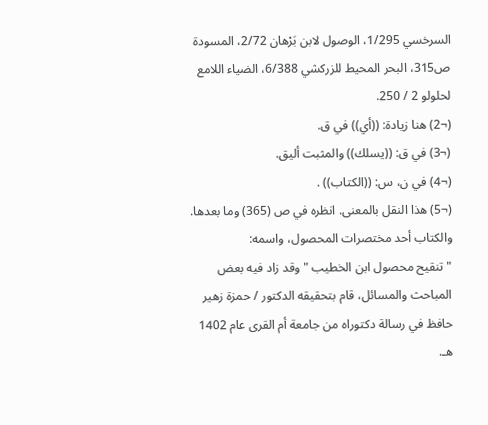السرخسي 1/295، الوصول لابن بَرْهان 2/72، المسودة ص315، البحر المحيط للزركشي 6/388، الضياء اللامع لحلولو 2 / 250.
(¬2) هنا زيادة: ((أي)) في ق.
(¬3) في ق: ((يسلك)) والمثبت أليق.
(¬4) في ن، س: ((الكتاب)) .
(¬5) هذا النقل بالمعنى. انظره في ص (365) وما بعدها. والكتاب أحد مختصرات المحصول، واسمه:
" تنقيح محصول ابن الخطيب " وقد زاد فيه بعض المباحث والمسائل، قام بتحقيقه الدكتور / حمزة زهير حافظ في رسالة دكتوراه من جامعة أم القرى عام 1402 هـ.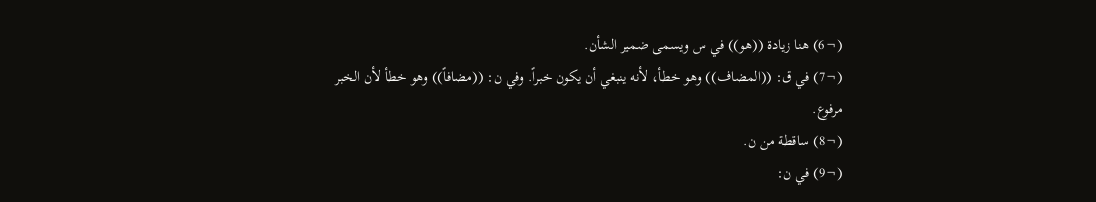(¬6) هنا زيادة ((هو)) في س ويسمى ضمير الشأن.
(¬7) في ق: ((المضاف)) وهو خطأ، لأنه ينبغي أن يكون خبراً. وفي ن: ((مضافاً)) وهو خطأ لأن الخبر
مرفوع.
(¬8) ساقطة من ن.
(¬9) في ن: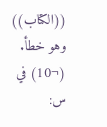((الكتاب)) وهو خطأ.
(¬10) في س: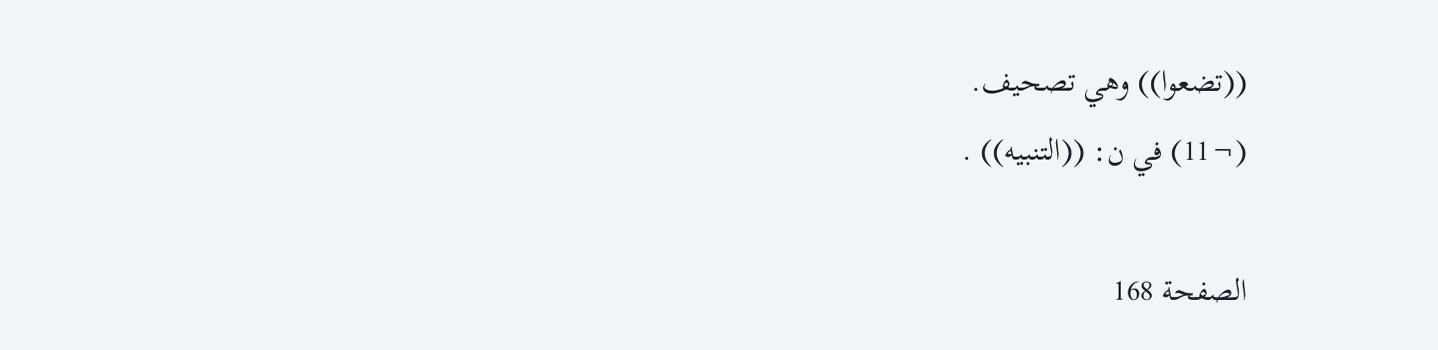((تضعوا)) وهي تصحيف.
(¬11) في ن: ((التنبيه)) .

الصفحة 168